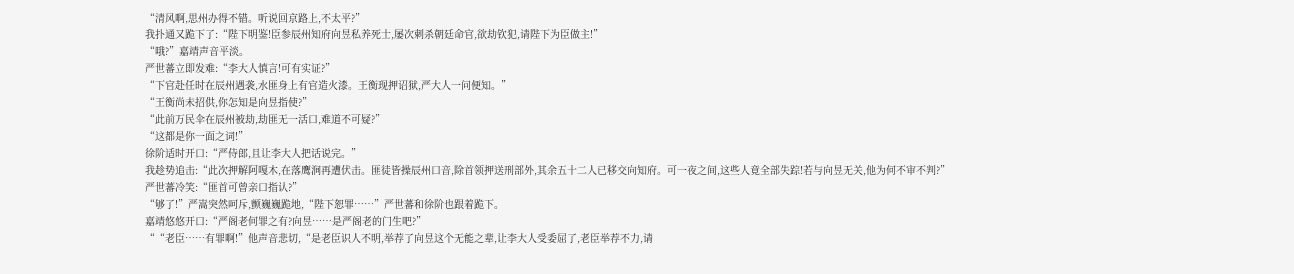“清风啊,思州办得不错。听说回京路上,不太平?”
我扑通又跪下了:“陛下明鉴!臣参辰州知府向昱私养死士,屡次刺杀朝廷命官,欲劫钦犯,请陛下为臣做主!”
“哦?”嘉靖声音平淡。
严世蕃立即发难:“李大人慎言!可有实证?”
“下官赴任时在辰州遇袭,水匪身上有官造火漆。王衡现押诏狱,严大人一问便知。”
“王衡尚未招供,你怎知是向昱指使?”
“此前万民伞在辰州被劫,劫匪无一活口,难道不可疑?”
“这都是你一面之词!”
徐阶适时开口:“严侍郎,且让李大人把话说完。”
我趁势追击:“此次押解阿嘎木,在落鹰涧再遭伏击。匪徒皆操辰州口音,除首领押送刑部外,其余五十二人已移交向知府。可一夜之间,这些人竟全部失踪!若与向昱无关,他为何不审不判?”
严世蕃冷笑:“匪首可曾亲口指认?”
“够了!”严嵩突然呵斥,颤巍巍跪地,“陛下恕罪……”严世蕃和徐阶也跟着跪下。
嘉靖悠悠开口:“严阁老何罪之有?向昱……是严阁老的门生吧?”
““老臣……有罪啊!”他声音悲切,“是老臣识人不明,举荐了向昱这个无能之辈,让李大人受委屈了,老臣举荐不力,请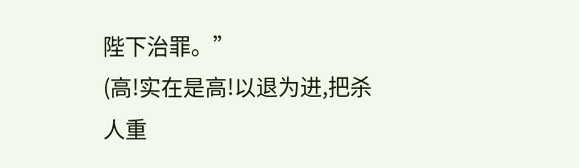陛下治罪。”
(高!实在是高!以退为进,把杀人重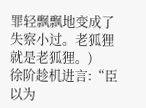罪轻飘飘地变成了失察小过。老狐狸就是老狐狸。)
徐阶趁机进言:“臣以为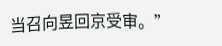当召向昱回京受审。”